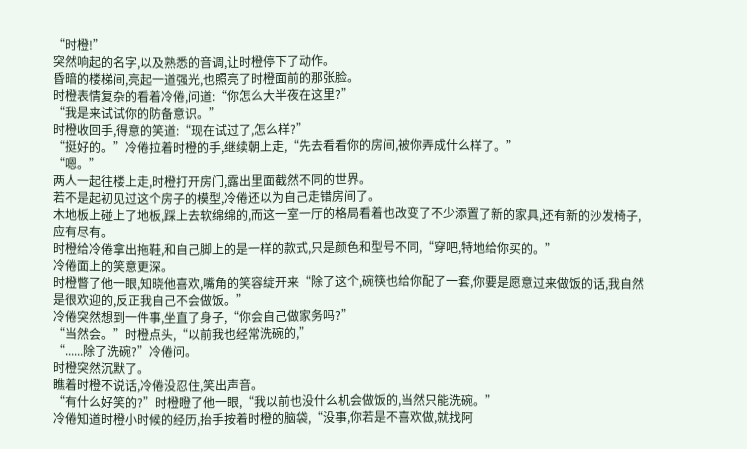“时橙!”
突然响起的名字,以及熟悉的音调,让时橙停下了动作。
昏暗的楼梯间,亮起一道强光,也照亮了时橙面前的那张脸。
时橙表情复杂的看着冷倦,问道:“你怎么大半夜在这里?”
“我是来试试你的防备意识。”
时橙收回手,得意的笑道:“现在试过了,怎么样?”
“挺好的。”冷倦拉着时橙的手,继续朝上走,“先去看看你的房间,被你弄成什么样了。”
“嗯。”
两人一起往楼上走,时橙打开房门,露出里面截然不同的世界。
若不是起初见过这个房子的模型,冷倦还以为自己走错房间了。
木地板上碰上了地板,踩上去软绵绵的,而这一室一厅的格局看着也改变了不少添置了新的家具,还有新的沙发椅子,应有尽有。
时橙给冷倦拿出拖鞋,和自己脚上的是一样的款式,只是颜色和型号不同,“穿吧,特地给你买的。”
冷倦面上的笑意更深。
时橙瞥了他一眼,知晓他喜欢,嘴角的笑容绽开来“除了这个,碗筷也给你配了一套,你要是愿意过来做饭的话,我自然是很欢迎的,反正我自己不会做饭。”
冷倦突然想到一件事,坐直了身子,“你会自己做家务吗?”
“当然会。”时橙点头,“以前我也经常洗碗的,”
“......除了洗碗?”冷倦问。
时橙突然沉默了。
瞧着时橙不说话,冷倦没忍住,笑出声音。
“有什么好笑的?”时橙瞪了他一眼,“我以前也没什么机会做饭的,当然只能洗碗。”
冷倦知道时橙小时候的经历,抬手按着时橙的脑袋,“没事,你若是不喜欢做,就找阿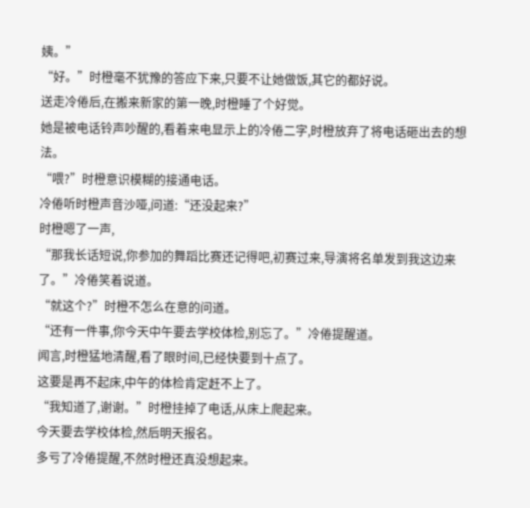姨。”
“好。”时橙毫不犹豫的答应下来,只要不让她做饭,其它的都好说。
送走冷倦后,在搬来新家的第一晚,时橙睡了个好觉。
她是被电话铃声吵醒的,看着来电显示上的冷倦二字,时橙放弃了将电话砸出去的想法。
“喂?”时橙意识模糊的接通电话。
冷倦听时橙声音沙哑,问道:“还没起来?”
时橙嗯了一声,
“那我长话短说,你参加的舞蹈比赛还记得吧,初赛过来,导演将名单发到我这边来了。”冷倦笑着说道。
“就这个?”时橙不怎么在意的问道。
“还有一件事,你今天中午要去学校体检,别忘了。”冷倦提醒道。
闻言,时橙猛地清醒,看了眼时间,已经快要到十点了。
这要是再不起床,中午的体检肯定赶不上了。
“我知道了,谢谢。”时橙挂掉了电话,从床上爬起来。
今天要去学校体检,然后明天报名。
多亏了冷倦提醒,不然时橙还真没想起来。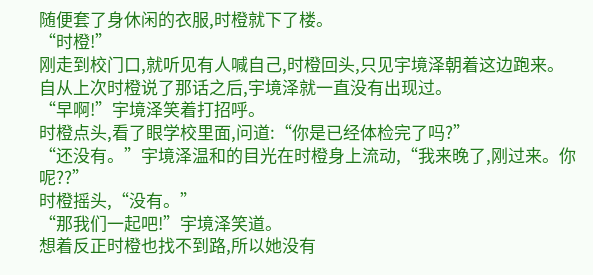随便套了身休闲的衣服,时橙就下了楼。
“时橙!”
刚走到校门口,就听见有人喊自己,时橙回头,只见宇境泽朝着这边跑来。
自从上次时橙说了那话之后,宇境泽就一直没有出现过。
“早啊!”宇境泽笑着打招呼。
时橙点头,看了眼学校里面,问道:“你是已经体检完了吗?”
“还没有。”宇境泽温和的目光在时橙身上流动,“我来晚了,刚过来。你呢??”
时橙摇头,“没有。”
“那我们一起吧!”宇境泽笑道。
想着反正时橙也找不到路,所以她没有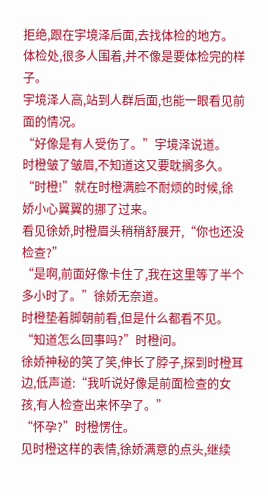拒绝,跟在宇境泽后面,去找体检的地方。
体检处,很多人围着,并不像是要体检完的样子。
宇境泽人高,站到人群后面,也能一眼看见前面的情况。
“好像是有人受伤了。”宇境泽说道。
时橙皱了皱眉,不知道这又要耽搁多久。
“时橙!”就在时橙满脸不耐烦的时候,徐娇小心翼翼的挪了过来。
看见徐娇,时橙眉头稍稍舒展开,“你也还没检查?”
“是啊,前面好像卡住了,我在这里等了半个多小时了。”徐娇无奈道。
时橙垫着脚朝前看,但是什么都看不见。
“知道怎么回事吗?”时橙问。
徐娇神秘的笑了笑,伸长了脖子,探到时橙耳边,低声道:“我听说好像是前面检查的女孩,有人检查出来怀孕了。”
“怀孕?”时橙愣住。
见时橙这样的表情,徐娇满意的点头,继续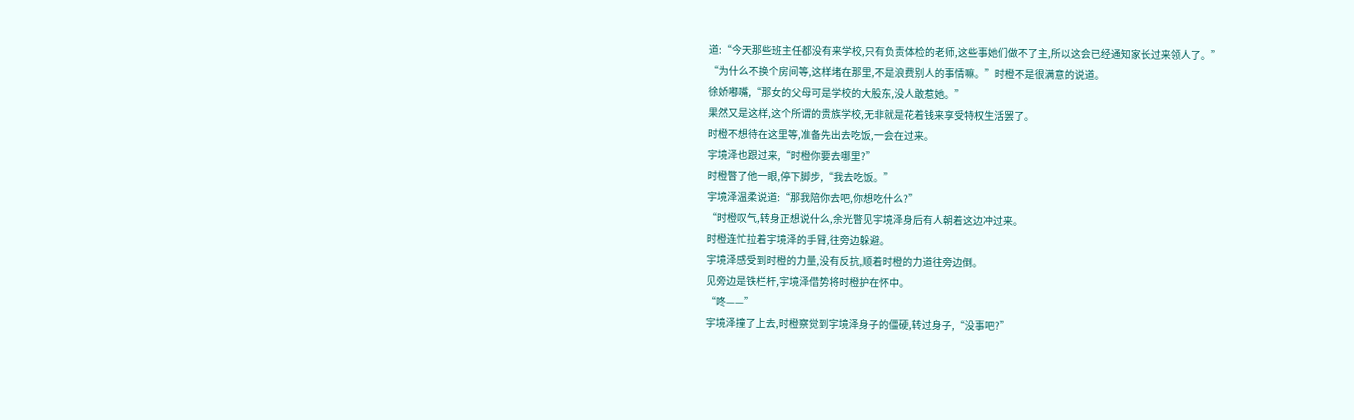道:“今天那些班主任都没有来学校,只有负责体检的老师,这些事她们做不了主,所以这会已经通知家长过来领人了。”
“为什么不换个房间等,这样堵在那里,不是浪费别人的事情嘛。”时橙不是很满意的说道。
徐娇嘟嘴,“那女的父母可是学校的大股东,没人敢惹她。”
果然又是这样,这个所谓的贵族学校,无非就是花着钱来享受特权生活罢了。
时橙不想待在这里等,准备先出去吃饭,一会在过来。
宇境泽也跟过来,“时橙你要去哪里?”
时橙瞥了他一眼,停下脚步,“我去吃饭。”
宇境泽温柔说道:“那我陪你去吧,你想吃什么?”
“时橙叹气,转身正想说什么,余光瞥见宇境泽身后有人朝着这边冲过来。
时橙连忙拉着宇境泽的手臂,往旁边躲避。
宇境泽感受到时橙的力量,没有反抗,顺着时橙的力道往旁边倒。
见旁边是铁栏杆,宇境泽借势将时橙护在怀中。
“咚——”
宇境泽撞了上去,时橙察觉到宇境泽身子的僵硬,转过身子,“没事吧?”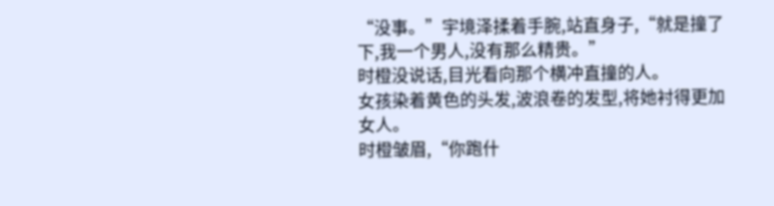“没事。”宇境泽揉着手腕,站直身子,“就是撞了下,我一个男人,没有那么精贵。”
时橙没说话,目光看向那个横冲直撞的人。
女孩染着黄色的头发,波浪卷的发型,将她衬得更加女人。
时橙皱眉,“你跑什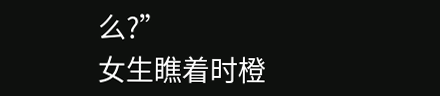么?”
女生瞧着时橙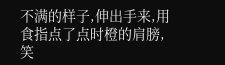不满的样子,伸出手来,用食指点了点时橙的肩膀,笑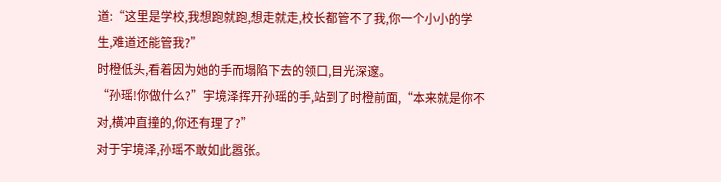道:“这里是学校,我想跑就跑,想走就走,校长都管不了我,你一个小小的学生,难道还能管我?”
时橙低头,看着因为她的手而塌陷下去的领口,目光深邃。
“孙瑶!你做什么?”宇境泽挥开孙瑶的手,站到了时橙前面,“本来就是你不对,横冲直撞的,你还有理了?”
对于宇境泽,孙瑶不敢如此嚣张。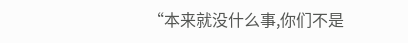“本来就没什么事,你们不是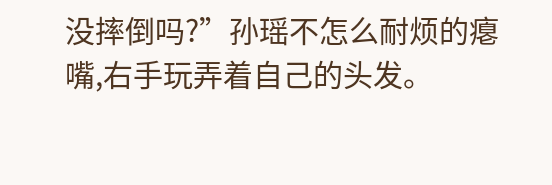没摔倒吗?”孙瑶不怎么耐烦的瘪嘴,右手玩弄着自己的头发。